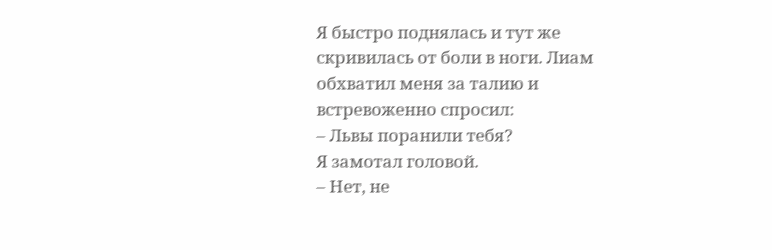Я быстро поднялась и тут же скривилась от боли в ноги. Лиам обхватил меня за талию и встревоженно спросил:
– Львы поранили тебя?
Я замотал головой.
– Нет, не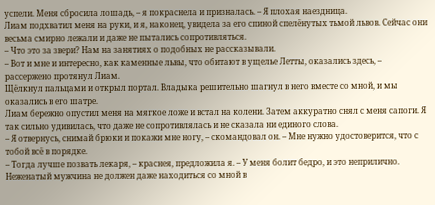успели. Меня сбросила лошадь, – я покраснела и призналась. – Я плохая наездница.
Лиам подхватил меня на руки, и я, наконец, увидела за его спиной спелёнутых тьмой львов. Сейчас они весьма смирно лежали и даже не пытались сопротивляться.
– Что это за звери? Нам на занятиях о подобных не рассказывали.
– Вот и мне и интересно, как каменные львы, что обитают в ущелье Летты, оказались здесь, – рассержено протянул Лиам.
Щёлкнул пальцами и открыл портал. Владыка решительно шагнул в него вместе со мной, и мы оказались в его шатре.
Лиам бережно опустил меня на мягкое ложе и встал на колени. Затем аккуратно снял с меня сапоги. Я так сильно удивилась, что даже не сопротивлялась и не сказала ни единого слова.
– Я отвернусь, снимай брюки и покажи мне ногу, – скомандовал он. – Мне нужно удостоверится, что с тобой всё в порядке.
– Тогда лучше позвать лекаря, – краснея, предложила я. – У меня болит бедро, и это неприлично. Неженатый мужчина не должен даже находиться со мной в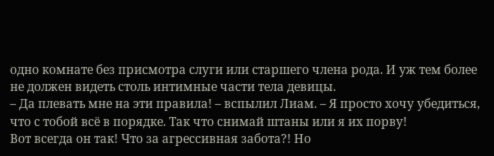одно комнате без присмотра слуги или старшего члена рода. И уж тем более не должен видеть столь интимные части тела девицы.
– Да плевать мне на эти правила! – вспылил Лиам. – Я просто хочу убедиться, что с тобой всё в порядке. Так что снимай штаны или я их порву!
Вот всегда он так! Что за агрессивная забота?! Но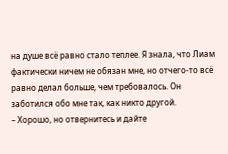на душе всё равно стало теплее. Я знала, что Лиам фактически ничем не обязан мне, но отчего-то всё равно делал больше, чем требовалось. Он заботился обо мне так, как никто другой.
– Хорошо, но отвернитесь и дайте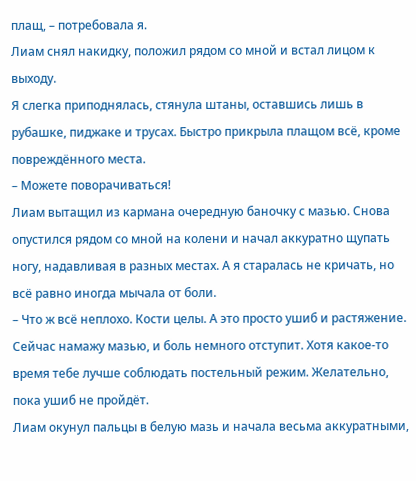плащ, – потребовала я.
Лиам снял накидку, положил рядом со мной и встал лицом к выходу.
Я слегка приподнялась, стянула штаны, оставшись лишь в рубашке, пиджаке и трусах. Быстро прикрыла плащом всё, кроме повреждённого места.
– Можете поворачиваться!
Лиам вытащил из кармана очередную баночку с мазью. Снова опустился рядом со мной на колени и начал аккуратно щупать ногу, надавливая в разных местах. А я старалась не кричать, но всё равно иногда мычала от боли.
– Что ж всё неплохо. Кости целы. А это просто ушиб и растяжение. Сейчас намажу мазью, и боль немного отступит. Хотя какое-то время тебе лучше соблюдать постельный режим. Желательно, пока ушиб не пройдёт.
Лиам окунул пальцы в белую мазь и начала весьма аккуратными,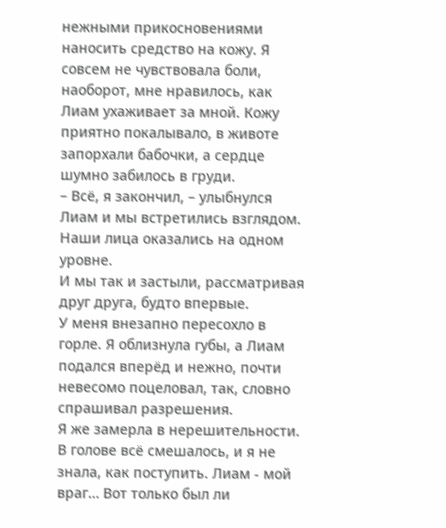нежными прикосновениями наносить средство на кожу. Я совсем не чувствовала боли, наоборот, мне нравилось, как Лиам ухаживает за мной. Кожу приятно покалывало, в животе запорхали бабочки, а сердце шумно забилось в груди.
– Всё, я закончил, – улыбнулся Лиам и мы встретились взглядом. Наши лица оказались на одном уровне.
И мы так и застыли, рассматривая друг друга, будто впервые.
У меня внезапно пересохло в горле. Я облизнула губы, а Лиам подался вперёд и нежно, почти невесомо поцеловал, так, словно спрашивал разрешения.
Я же замерла в нерешительности. В голове всё смешалось, и я не знала, как поступить. Лиам - мой враг… Вот только был ли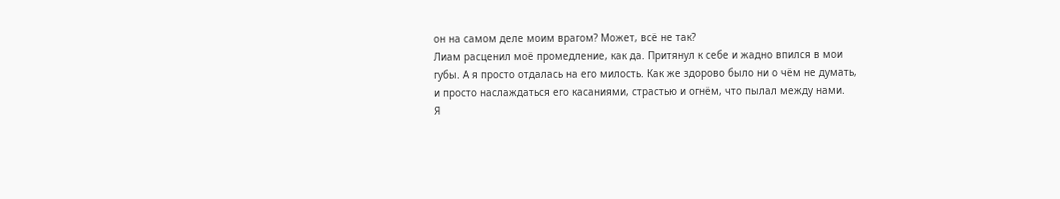он на самом деле моим врагом? Может, всё не так?
Лиам расценил моё промедление, как да. Притянул к себе и жадно впился в мои губы. А я просто отдалась на его милость. Как же здорово было ни о чём не думать, и просто наслаждаться его касаниями, страстью и огнём, что пылал между нами.
Я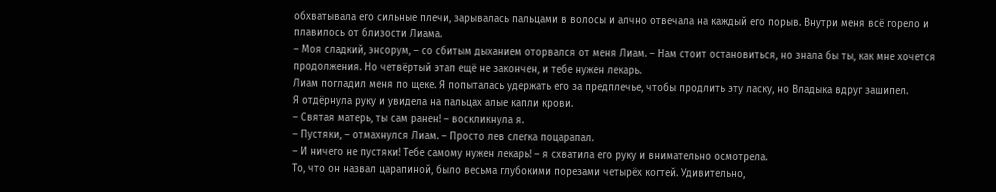обхватывала его сильные плечи, зарывалась пальцами в волосы и алчно отвечала на каждый его порыв. Внутри меня всё горело и плавилось от близости Лиама.
– Моя сладкий, энсорум, – со сбитым дыханием оторвался от меня Лиам. – Нам стоит остановиться, но знала бы ты, как мне хочется продолжения. Но четвёртый этап ещё не закончен, и тебе нужен лекарь.
Лиам погладил меня по щеке. Я попыталась удержать его за предплечье, чтобы продлить эту ласку, но Владыка вдруг зашипел.
Я отдёрнула руку и увидела на пальцах алые капли крови.
– Святая матерь, ты сам ранен! – воскликнула я.
– Пустяки, – отмахнулся Лиам. – Просто лев слегка поцарапал.
– И ничего не пустяки! Тебе самому нужен лекарь! – я схватила его руку и внимательно осмотрела.
То, что он назвал царапиной, было весьма глубокими порезами четырёх когтей. Удивительно,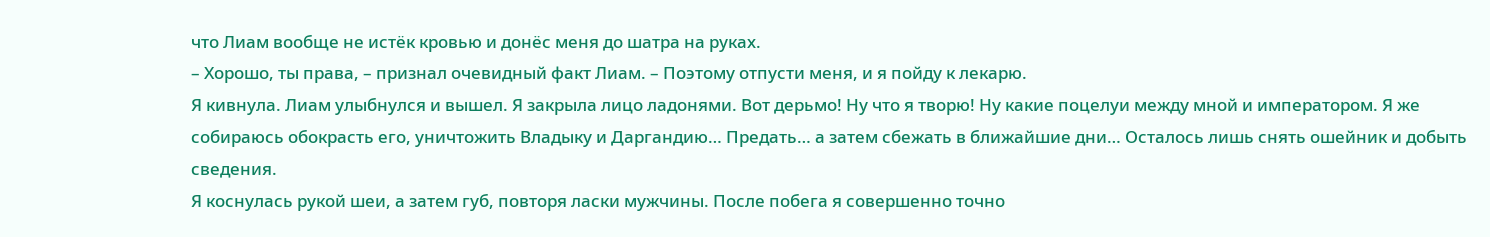что Лиам вообще не истёк кровью и донёс меня до шатра на руках.
– Хорошо, ты права, – признал очевидный факт Лиам. – Поэтому отпусти меня, и я пойду к лекарю.
Я кивнула. Лиам улыбнулся и вышел. Я закрыла лицо ладонями. Вот дерьмо! Ну что я творю! Ну какие поцелуи между мной и императором. Я же собираюсь обокрасть его, уничтожить Владыку и Даргандию… Предать… а затем сбежать в ближайшие дни… Осталось лишь снять ошейник и добыть сведения.
Я коснулась рукой шеи, а затем губ, повторя ласки мужчины. После побега я совершенно точно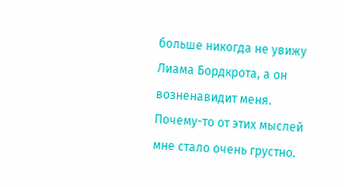больше никогда не увижу Лиама Бордкрота, а он возненавидит меня.
Почему-то от этих мыслей мне стало очень грустно.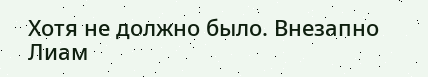Хотя не должно было. Внезапно Лиам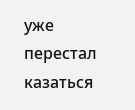уже перестал казаться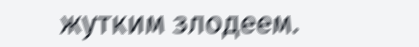жутким злодеем.